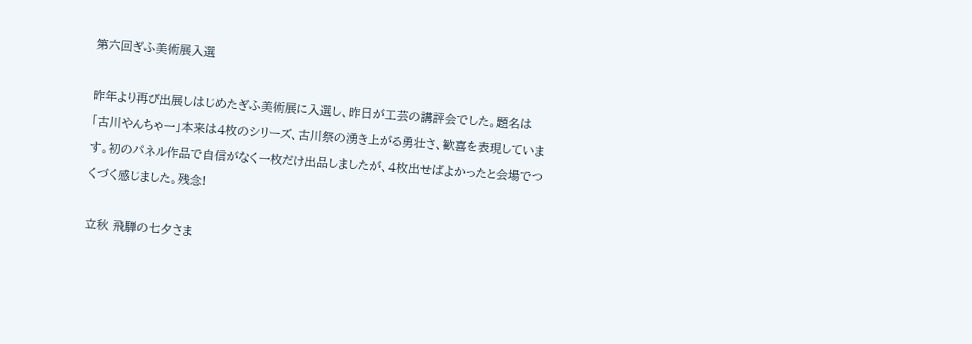第六回ぎふ美術展入選

昨年より再び出展しはじめたぎふ美術展に入選し、昨日が工芸の講評会でした。題名は「古川やんちゃ一」本来は4枚のシリーズ、古川祭の湧き上がる勇壮さ、歓喜を表現しています。初のパネル作品で自信がなく一枚だけ出品しましたが、4枚出せばよかったと会場でつくづく感じました。残念!

立秋 飛騨の七夕さま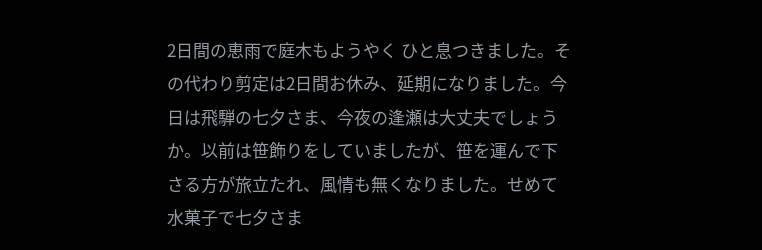2日間の恵雨で庭木もようやく ひと息つきました。その代わり剪定は2日間お休み、延期になりました。今日は飛騨の七夕さま、今夜の逢瀬は大丈夫でしょうか。以前は笹飾りをしていましたが、笹を運んで下さる方が旅立たれ、風情も無くなりました。せめて水菓子で七夕さま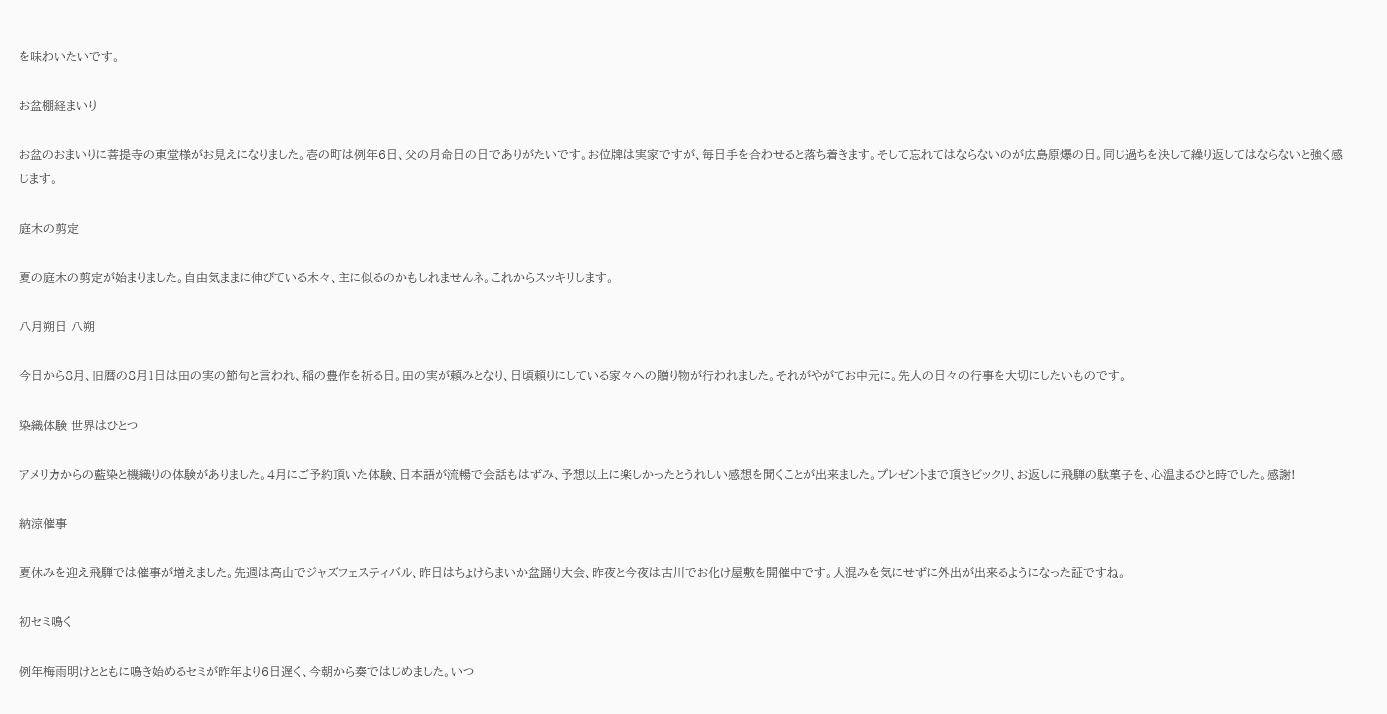を味わいたいです。

お盆棚経まいり

お盆のおまいりに菩提寺の東堂様がお見えになりました。壱の町は例年6日、父の月命日の日でありがたいです。お位牌は実家ですが、毎日手を合わせると落ち着きます。そして忘れてはならないのが広島原爆の日。同じ過ちを決して繰り返してはならないと強く感じます。

庭木の剪定

夏の庭木の剪定が始まりました。自由気ままに伸びている木々、主に似るのかもしれませんネ。これからスッキリします。

八月朔日 八朔

今日から8月、旧暦の8月1日は田の実の節句と言われ、稲の豊作を祈る日。田の実が頼みとなり、日頃頼りにしている家々への贈り物が行われました。それがやがてお中元に。先人の日々の行事を大切にしたいものです。

染織体験 世界はひとつ

アメリカからの藍染と機織りの体験がありました。4月にご予約頂いた体験、日本語が流暢で会話もはずみ、予想以上に楽しかったとうれしい感想を聞くことが出来ました。プレゼントまで頂きビックリ、お返しに飛騨の駄菓子を、心温まるひと時でした。感謝!

納涼催事

夏休みを迎え飛騨では催事が増えました。先週は高山でジャズフェスティバル、昨日はちょけらまいか盆踊り大会、昨夜と今夜は古川でお化け屋敷を開催中です。人混みを気にせずに外出が出来るようになった証ですね。

初セミ鳴く

例年梅雨明けとともに鳴き始めるセミが昨年より6日遅く、今朝から奏ではじめました。いつ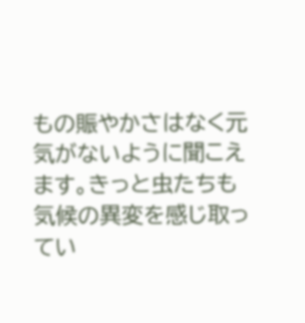もの賑やかさはなく元気がないように聞こえます。きっと虫たちも気候の異変を感じ取ってい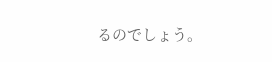るのでしょう。